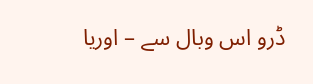ڈرو اس وبال سے – اوریا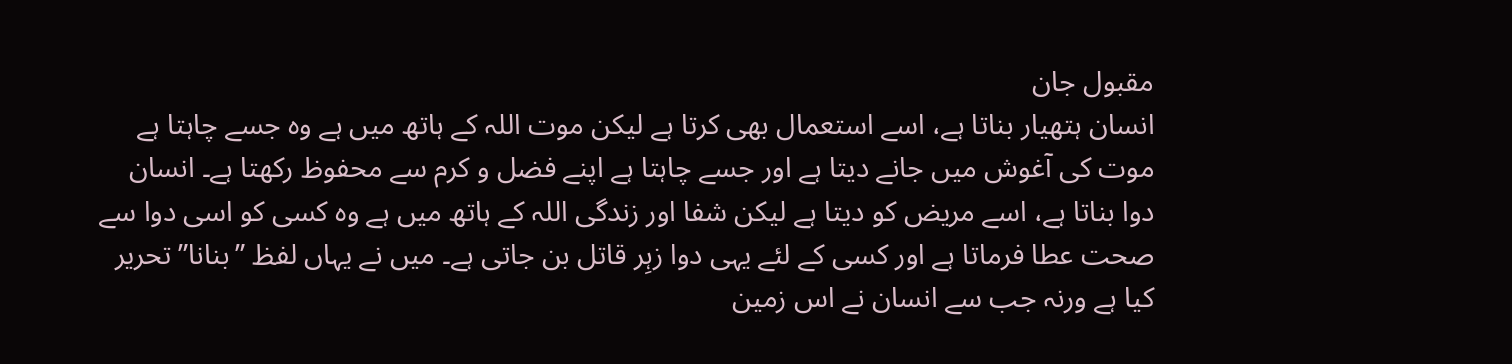مقبول جان
انسان ہتھیار بناتا ہے، اسے استعمال بھی کرتا ہے لیکن موت اللہ کے ہاتھ میں ہے وہ جسے چاہتا ہے موت کی آغوش میں جانے دیتا ہے اور جسے چاہتا ہے اپنے فضل و کرم سے محفوظ رکھتا ہے۔ انسان دوا بناتا ہے، اسے مریض کو دیتا ہے لیکن شفا اور زندگی اللہ کے ہاتھ میں ہے وہ کسی کو اسی دوا سے صحت عطا فرماتا ہے اور کسی کے لئے یہی دوا زہِر قاتل بن جاتی ہے۔ میں نے یہاں لفظ ”بنانا” تحریر کیا ہے ورنہ جب سے انسان نے اس زمین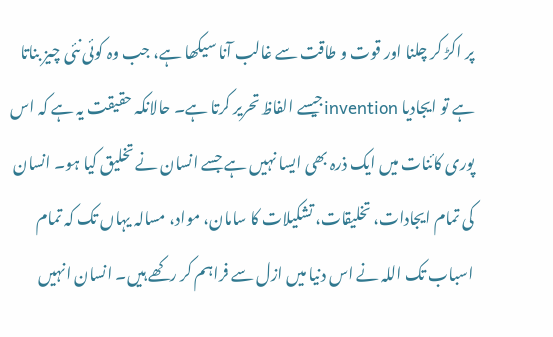پر اکڑ کر چلنا اور قوت و طاقت سے غالب آنا سیکھا ہے، جب وہ کوئی نئی چیز بناتا ہے تو ایجادیا inventionجیسے الفاظ تحریر کرتا ہے۔ حالانکہ حقیقت یہ ہے کہ اس پوری کائنات میں ایک ذرہ بھی ایسا نہیں ہے جسے انسان نے تخلیق کیا ہو۔ انسان کی تمام ایجادات، تخلیقات، تشکیلات کا سامان، مواد، مسالہ یہاں تک کہ تمام اسباب تک اللہ نے اس دنیا میں ازل سے فراہم کر رکھے ہیں۔ انسان انہیں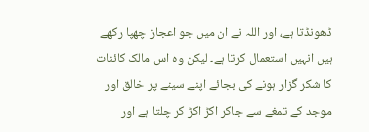ڈھونڈتا ہے، اور اللہ نے ان میں جو اعجاز چھپا رکھے ہیں انہیں استعمال کرتا ہے۔ لیکن وہ اس مالک کائنات کا شکر گزار ہونے کی بجائے اپنے سینے پر خالق اور موجد کے تمغے سے جاکر اکڑ اکڑ کر چلتا ہے اور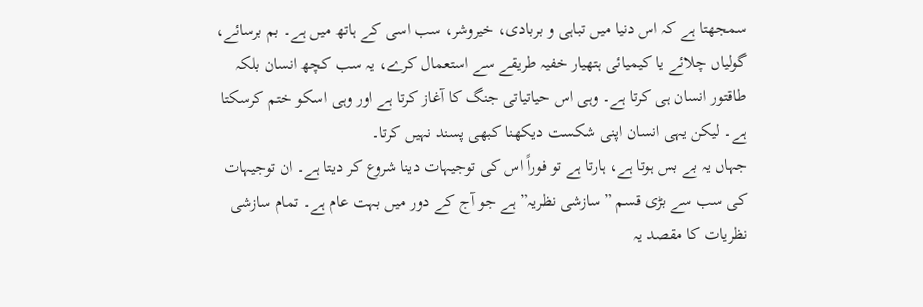سمجھتا ہے کہ اس دنیا میں تباہی و بربادی، خیروشر، سب اسی کے ہاتھ میں ہے۔ بم برسائے، گولیاں چلائے یا کیمیائی ہتھیار خفیہ طریقے سے استعمال کرے، یہ سب کچھ انسان بلکہ طاقتور انسان ہی کرتا ہے۔ وہی اس حیاتیاتی جنگ کا آغاز کرتا ہے اور وہی اسکو ختم کرسکتا ہے۔ لیکن یہی انسان اپنی شکست دیکھنا کبھی پسند نہیں کرتا۔
جہاں یہ بے بس ہوتا ہے، ہارتا ہے تو فوراً اس کی توجیہات دینا شروع کر دیتا ہے۔ ان توجیہات کی سب سے بڑی قسم ”سازشی نظریہ” ہے جو آج کے دور میں بہت عام ہے۔ تمام سازشی نظریات کا مقصد یہ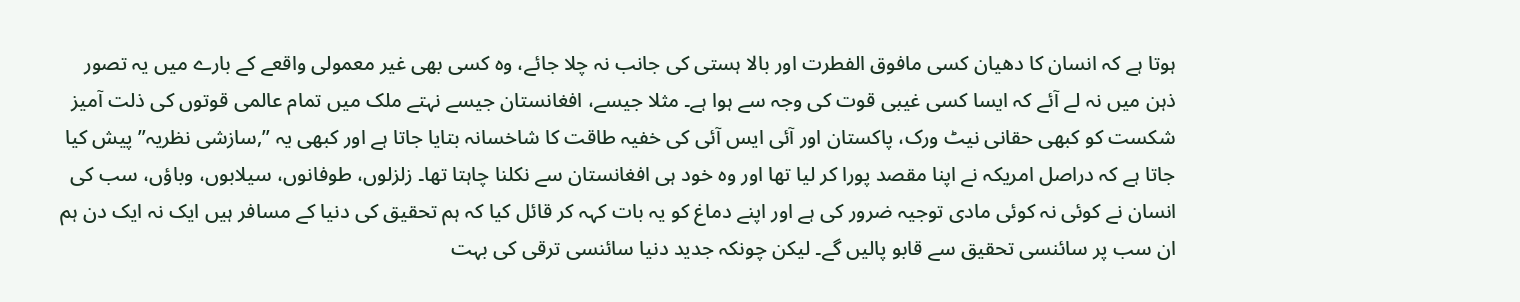ہوتا ہے کہ انسان کا دھیان کسی مافوق الفطرت اور بالا ہستی کی جانب نہ چلا جائے، وہ کسی بھی غیر معمولی واقعے کے بارے میں یہ تصور ذہن میں نہ لے آئے کہ ایسا کسی غیبی قوت کی وجہ سے ہوا ہے۔ مثلا جیسے، افغانستان جیسے نہتے ملک میں تمام عالمی قوتوں کی ذلت آمیز شکست کو کبھی حقانی نیٹ ورک، پاکستان اور آئی ایس آئی کی خفیہ طاقت کا شاخسانہ بتایا جاتا ہے اور کبھی یہ ”,سازشی نظریہ” پیش کیا جاتا ہے کہ دراصل امریکہ نے اپنا مقصد پورا کر لیا تھا اور وہ خود ہی افغانستان سے نکلنا چاہتا تھا۔ زلزلوں، طوفانوں، سیلابوں، وباؤں، سب کی انسان نے کوئی نہ کوئی مادی توجیہ ضرور کی ہے اور اپنے دماغ کو یہ بات کہہ کر قائل کیا کہ ہم تحقیق کی دنیا کے مسافر ہیں ایک نہ ایک دن ہم ان سب پر سائنسی تحقیق سے قابو پالیں گے۔ لیکن چونکہ جدید دنیا سائنسی ترقی کی بہت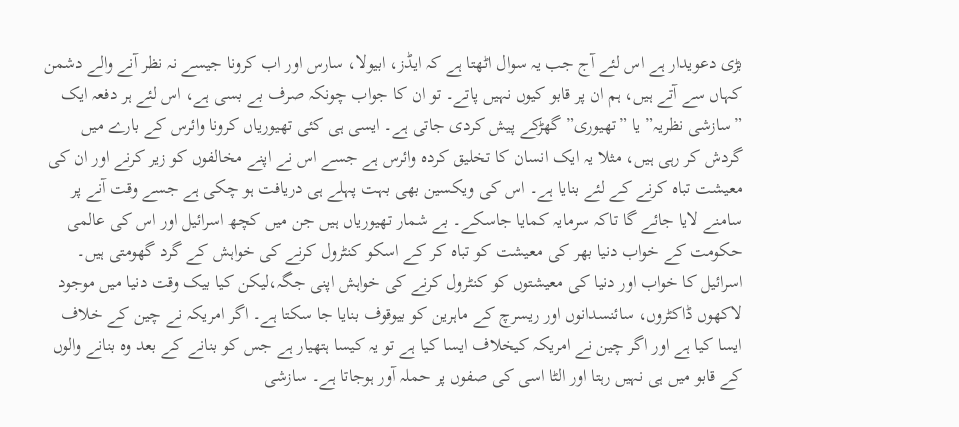بڑی دعویدار ہے اس لئے آج جب یہ سوال اٹھتا ہے کہ ایڈز، ابیولا، سارس اور اب کرونا جیسے نہ نظر آنے والے دشمن کہاں سے آتے ہیں، ہم ان پر قابو کیوں نہیں پاتے۔ تو ان کا جواب چونکہ صرف بے بسی ہے، اس لئے ہر دفعہ ایک ”سازشی نظریہ” یا ”تھیوری” گھڑکے پیش کردی جاتی ہے۔ ایسی ہی کئی تھیوریاں کرونا وائرس کے بارے میں گردش کر رہی ہیں، مثلا یہ ایک انسان کا تخلیق کردہ وائرس ہے جسے اس نے اپنے مخالفوں کو زیر کرنے اور ان کی معیشت تباہ کرنے کے لئے بنایا ہے۔ اس کی ویکسین بھی بہت پہلے ہی دریافت ہو چکی ہے جسے وقت آنے پر سامنے لایا جائے گا تاکہ سرمایہ کمایا جاسکے۔ بے شمار تھیوریاں ہیں جن میں کچھ اسرائیل اور اس کی عالمی حکومت کے خواب دنیا بھر کی معیشت کو تباہ کر کے اسکو کنٹرول کرنے کی خواہش کے گرد گھومتی ہیں۔ اسرائیل کا خواب اور دنیا کی معیشتوں کو کنٹرول کرنے کی خواہش اپنی جگہ،لیکن کیا بیک وقت دنیا میں موجود لاکھوں ڈاکٹروں، سائنسدانوں اور ریسرچ کے ماہرین کو بیوقوف بنایا جا سکتا ہے۔ اگر امریکہ نے چین کے خلاف ایسا کیا ہے اور اگر چین نے امریکہ کیخلاف ایسا کیا ہے تو یہ کیسا ہتھیار ہے جس کو بنانے کے بعد وہ بنانے والوں کے قابو میں ہی نہیں رہتا اور الٹا اسی کی صفوں پر حملہ آور ہوجاتا ہے۔ سازشی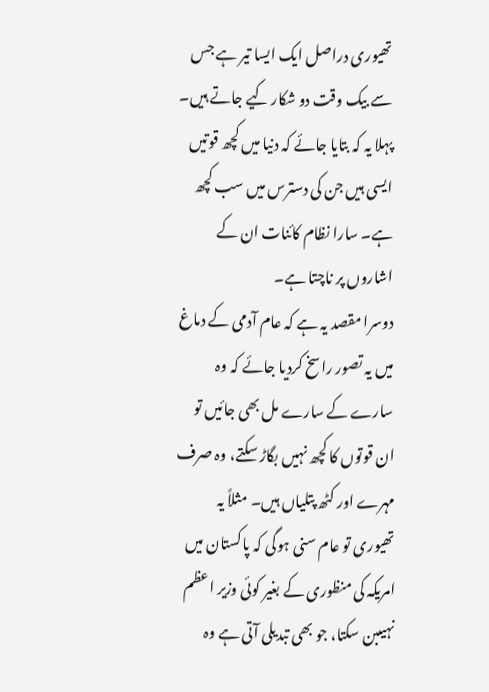تھیوری دراصل ایک ایسا تیر ہے جس سے بیک وقت دو شکار کیے جاتے ہیں۔ پہلا یہ کہ بتایا جائے کہ دنیا میں کچھ قوتیں ایسی ہیں جن کی دسترس میں سب کچھ ہے۔ سارا نظام کائنات ان کے اشاروں پر ناچتا ہے۔
دوسرا مقصد یہ ہے کہ عام آدمی کے دماغ میں یہ تصور راسخ کردیا جائے کہ وہ سارے کے سارے مل بھی جائیں تو ان قوتوں کا کچھ نہیں بگاڑ سکتے، وہ صرف مہرے اور کٹھ پتلیاں ہیں۔ مثلاً یہ تھیوری تو عام سنی ہوگی کہ پاکستان میں امریکہ کی منظوری کے بغیر کوئی وزیر اعظم نہیںبن سکتا، جو بھی تبدیلی آتی ہے وہ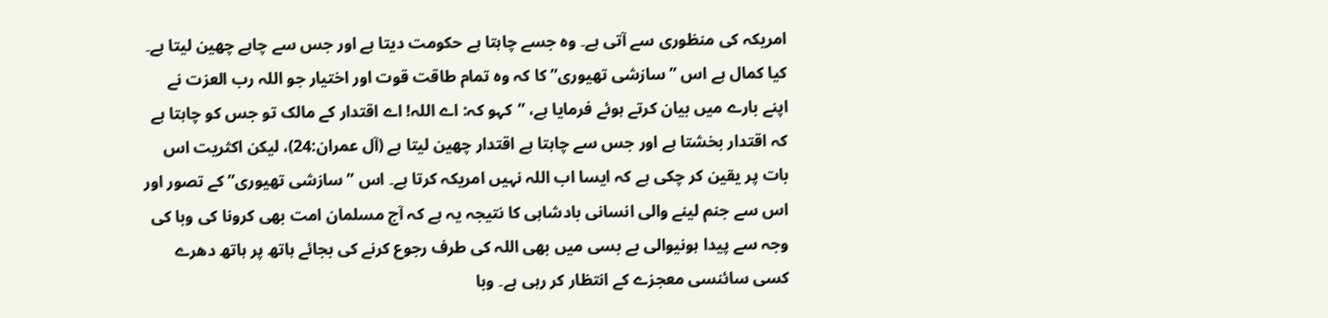امریکہ کی منظوری سے آتی ہے۔ وہ جسے چاہتا ہے حکومت دیتا ہے اور جس سے چاہے چھین لیتا ہے۔ کیا کمال ہے اس ”سازشی تھیوری” کا کہ وہ تمام طاقت قوت اور اختیار جو اللہ رب العزت نے اپنے بارے میں بیان کرتے ہوئے فرمایا ہے، ”کہو کہ: اے اللہ! اے اقتدار کے مالک تو جس کو چاہتا ہے کہ اقتدار بخشتا ہے اور جس سے چاہتا ہے اقتدار چھین لیتا ہے (آل عمران:24)، لیکن اکثریت اس بات پر یقین کر چکی ہے کہ ایسا اب اللہ نہیں امریکہ کرتا ہے۔ اس ”سازشی تھیوری” کے تصور اور اس سے جنم لینے والی انسانی بادشاہی کا نتیجہ یہ ہے کہ آج مسلمان امت بھی کرونا کی وبا کی وجہ سے پیدا ہونیوالی بے بسی میں بھی اللہ کی طرف رجوع کرنے کی بجائے ہاتھ پر ہاتھ دھرے کسی سائنسی معجزے کے انتظار کر رہی ہے۔ وبا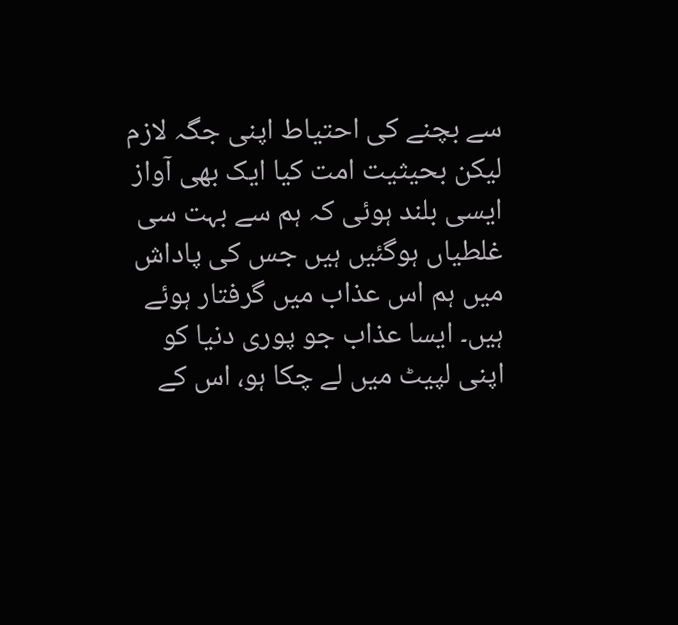سے بچنے کی احتیاط اپنی جگہ لازم لیکن بحیثیت امت کیا ایک بھی آواز ایسی بلند ہوئی کہ ہم سے بہت سی غلطیاں ہوگئیں ہیں جس کی پاداش میں ہم اس عذاب میں گرفتار ہوئے ہیں۔ ایسا عذاب جو پوری دنیا کو اپنی لپیٹ میں لے چکا ہو، اس کے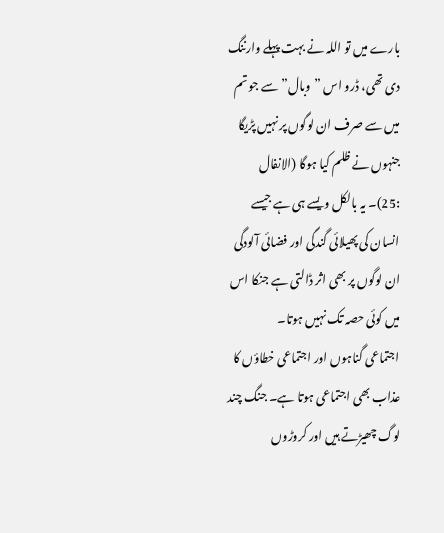بارے میں تو اللہ نے بہت پہلے وارننگ دی تھی، ڈرو اس ”وبال” سے جو تم میں سے صرف ان لوگوں پر نہیں پڑیگا جنہوں نے ظلم کیا ہوگا (الانفال :25)۔ یہ بالکل ویسے ہی ہے جیسے انسان کی پھیلائی گندگی اور فضائی آلودگی ان لوگوں پر بھی اثر ڈالتی ہے جنکا اس میں کوئی حصہ تک نہیں ہوتا۔
اجتماعی گناہوں اور اجتماعی خطاؤں کا عذاب بھی اجتماعی ہوتا ہے۔ جنگ چند لوگ چھیڑتے ہیں اور کروڑوں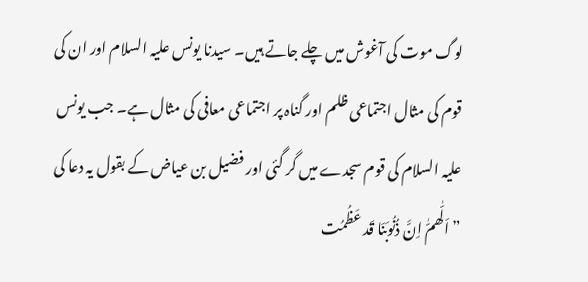لوگ موت کی آغوش میں چلے جاتے ہیں۔ سیدنا یونس علیہ السلام اور ان کی قوم کی مثال اجتماعی ظلم اور گناہ پر اجتماعی معافی کی مثال ہے۔ جب یونس علیہ السلام کی قوم سجدے میں گر گئی اور فضیل بن عیاض کے بقول یہ دعا کی ” اَلّٰھمّٰ اِنَّ ذُنُوبَنَا قَد عَظُمُت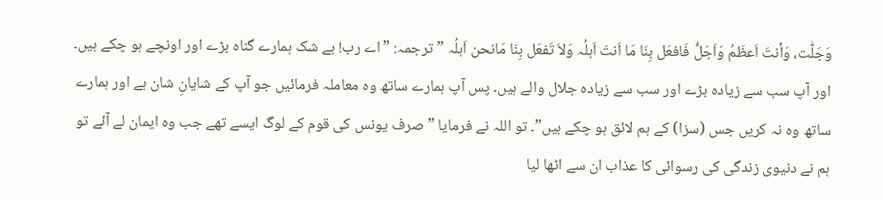وَجَلّٰت، وَأنتَ اَعظَمُ وَاَجَلُّ فَافعَل بِنَا مَا اَنتَ اَہلُہ وَلاَ تَفعَل بِنَا مَانحن اَہلُہ ” ترجمہ: ”اے رب! بے شک ہمارے گناہ بڑے اور اونچے ہو چکے ہیں۔ اور آپ سب سے زیادہ بڑے اور سب سے زیادہ جلال والے ہیں۔ پس آپ ہمارے ساتھ وہ معاملہ فرمائیں جو آپ کے شایانِ شان ہے اور ہمارے ساتھ وہ نہ کریں جس (سزا) کے ہم لائق ہو چکے ہیں”۔ تو اللہ نے فرمایا ” صرف یونس کی قوم کے لوگ ایسے تھے جب وہ ایمان لے آئے تو ہم نے دنیوی زندگی کی رسوائی کا عذاب ان سے اٹھا لیا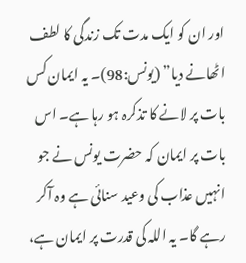اور ان کو ایک مدت تک زندگی کا لطف اٹھانے دیا” (یونس:98)۔ یہ ایمان کس بات پر لانے کا تذکرہ ہو رہا ہے۔ اس بات پر ایمان کہ حضرت یونس نے جو انہیں عذاب کی وعید سنائی ہے وہ آکر رہے گا۔ یہ اللہ کی قدرت پر ایمان ہے،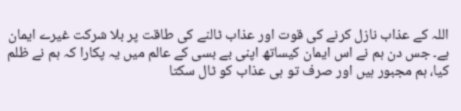اللہ کے عذاب نازل کرنے کی قوت اور عذاب ٹالنے کی طاقت پر بلا شرکت غیرے ایمان ہے۔ جس دن ہم نے اس ایمان کیساتھ اپنی بے بسی کے عالم میں یہ پکارا کہ ہم نے ظلم کیا، ہم مجبور ہیں اور صرف تو ہی عذاب کو ٹال سکتا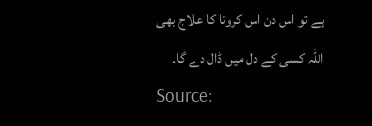ہے تو اس دن اس کرونا کا علاج بھی اللہ کسی کے دل میں ڈال دے گا۔
Source: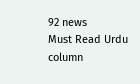92 news
Must Read Urdu column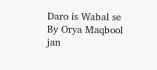Daro is Wabal se By Orya Maqbool jan